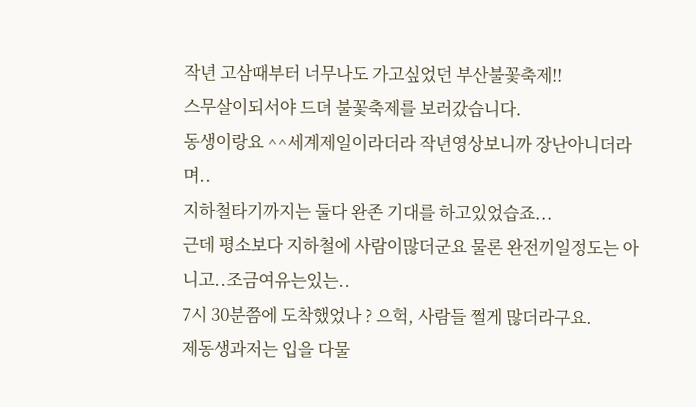작년 고삼때부터 너무나도 가고싶었던 부산불꽃축제!!
스무살이되서야 드뎌 불꽃축제를 보러갔습니다.
동생이랑요 ^^세계제일이라더라 작년영상보니까 장난아니더라며..
지하철타기까지는 둘다 완존 기대를 하고있었습죠...
근데 평소보다 지하철에 사람이많더군요 물론 완전끼일정도는 아니고..조금여유는있는..
7시 30분쯤에 도착했었나 ? 으헉, 사람들 쩔게 많더라구요.
제동생과저는 입을 다물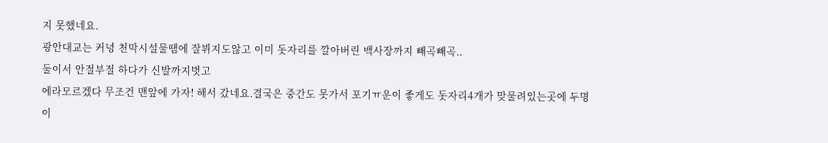지 못했네요.
광안대교는 커녕 천막시설물땜에 잘뷔지도않고 이미 돗자리를 깔아버린 백사장까지 빼곡빼곡..
둘이서 안절부절 하다가 신발까지벗고
에라모르겠다 무조건 맨앞에 가자! 해서 갔네요.결국은 중간도 못가서 포기ㅠ운이 좋게도 돗자리4개가 맞물려있는곳에 두명이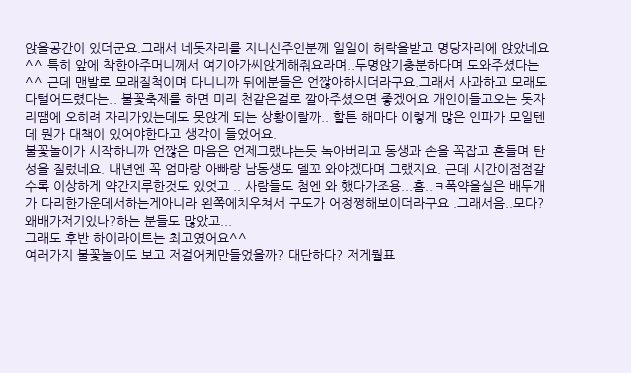앉을공간이 있더군요.그래서 네돗자리를 지니신주인분께 일일이 허락을받고 명당자리에 앉았네요^^ 특히 앞에 착한아주머니께서 여기아가씨앉게해줘요라며..두명앉기충분하다며 도와주셨다는^^ 근데 맨발로 모래질척이며 다니니까 뒤에분들은 언짢아하시더라구요.그래서 사과하고 모래도 다털어드렸다는.. 불꽃축제를 하면 미리 천같은걸로 깔아주셨으면 좋겠어요 개인이들고오는 돗자리땜에 오히려 자리가있는데도 못앉게 되는 상황이랄까.. 할튼 해마다 이렇게 많은 인파가 모일텐데 뭔가 대책이 있어야한다고 생각이 들었어요.
불꽃놀이가 시작하니까 언짢은 마음은 언제그랬냐는듯 녹아버리고 동생과 손을 꼭잡고 흔들며 탄성을 질렀네요. 내년엔 꼭 엄마랑 아빠랑 남동생도 델꼬 와야겠다며 그랬지요. 근데 시간이점점갈수록 이상하게 약간지루한것도 있엇고 .. 사람들도 첨엔 와 했다가조용...흠..ㅋ폭약을실은 배두개가 다리한가운데서하는게아니라 왼쪽에치우쳐서 구도가 어정쩡해보이더라구요 .그래서음..모다? 왜배가저기있나?하는 분들도 많았고...
그래도 후반 하이라이트는 최고였어요^^
여러가지 불꽃놀이도 보고 저걸어케만들었을까? 대단하다? 저게뭘표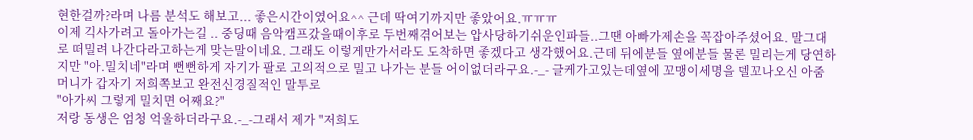현한걸까?라며 나름 분석도 해보고... 좋은시간이였어요^^ 근데 딱여기까지만 좋았어요.ㅠㅠㅠ
이제 긱사가려고 돌아가는길 .. 중딩때 음악캠프갔을때이후로 두번째겪어보는 압사당하기쉬운인파들..그땐 아빠가제손을 꼭잡아주셨어요. 말그대로 떠밀려 나간다라고하는게 맞는말이네요. 그래도 이렇게만가서라도 도착하면 좋겠다고 생각했어요.근데 뒤에분들 옆에분들 물론 밀리는게 당연하지만 "아.밀치네"라며 뻔뻔하게 자기가 팔로 고의적으로 밀고 나가는 분들 어이없더라구요.-_- 글케가고있는데옆에 꼬맹이세명을 델꼬나오신 아줌머니가 갑자기 저희쪽보고 완전신경질적인 말투로
"아가씨 그렇게 밀치면 어째요?"
저랑 동생은 엄청 억울하더라구요.-_-그래서 제가 "저희도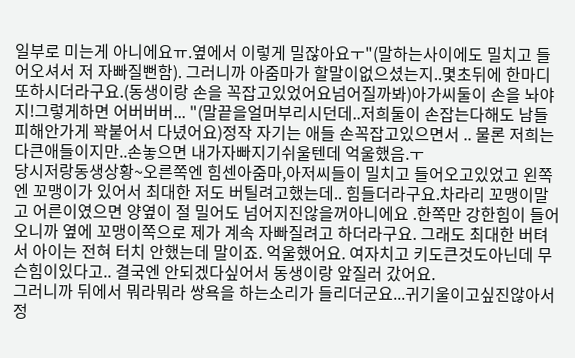일부로 미는게 아니에요ㅠ.옆에서 이렇게 밀잖아요ㅜ"(말하는사이에도 밀치고 들어오셔서 저 자빠질뻔함). 그러니까 아줌마가 할말이없으셨는지..몇초뒤에 한마디또하시더라구요.(동생이랑 손을 꼭잡고있었어요넘어질까봐)아가씨둘이 손을 놔야지!그렇게하면 어버버버... "(말끝을얼머부리시던데..저희둘이 손잡는다해도 남들피해안가게 꽉붙어서 다녔어요)정작 자기는 애들 손꼭잡고있으면서 .. 물론 저희는 다큰애들이지만..손놓으면 내가자빠지기쉬울텐데 억울했음.ㅜ
당시저랑동생상황~오른쪽엔 힘센아줌마,아저씨들이 밀치고 들어오고있었고 왼쪽엔 꼬맹이가 있어서 최대한 저도 버틸려고했는데.. 힘들더라구요.차라리 꼬맹이말고 어른이였으면 양옆이 절 밀어도 넘어지진않을꺼아니에요 .한쪽만 강한힘이 들어오니까 옆에 꼬맹이쪽으로 제가 계속 자빠질려고 하더라구요. 그래도 최대한 버텨서 아이는 전혀 터치 안했는데 말이죠. 억울했어요. 여자치고 키도큰것도아닌데 무슨힘이있다고.. 결국엔 안되겠다싶어서 동생이랑 앞질러 갔어요.
그러니까 뒤에서 뭐라뭐라 쌍욕을 하는소리가 들리더군요...귀기울이고싶진않아서 정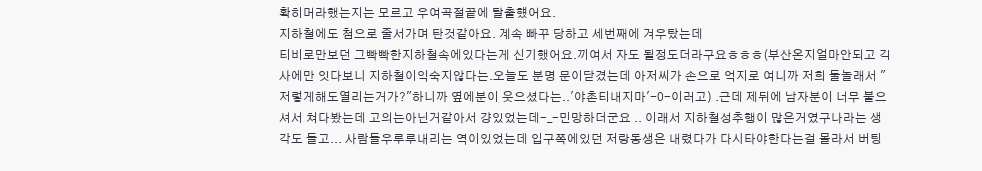확히머라했는지는 모르고 우여곡절끝에 탈출헀어요.
지하철에도 첨으로 줄서가며 탄것같아요. 계속 빠꾸 당하고 세번째에 겨우탔는데
티비로만보던 그빡빡한지하철속에있다는게 신기했어요.끼여서 자도 될정도더라구요ㅎㅎㅎ(부산온지얼마안되고 긱사에만 잇다보니 지하철이익숙지않다는.오늘도 분명 문이닫겼는데 아저씨가 손으로 억지로 여니까 저희 둘놀래서 "저렇게해도열리는거가?"하니까 옆에분이 웃으셨다는..'야촌티내지마'-0-이러고) .근데 제뒤에 남자분이 너무 붙으셔서 쳐다봤는데 고의는아닌거같아서 걍있었는데-_-민망하더군요 .. 이래서 지하철성추행이 많은거였구나라는 생각도 들고... 사람들우루루내리는 역이있었는데 입구쪽에있던 저랑동생은 내렸다가 다시타야한다는걸 몰라서 버팅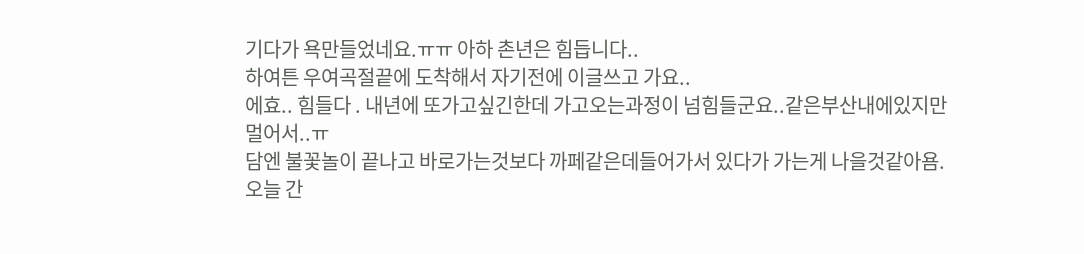기다가 욕만들었네요.ㅠㅠ 아하 촌년은 힘듭니다..
하여튼 우여곡절끝에 도착해서 자기전에 이글쓰고 가요..
에효.. 힘들다 . 내년에 또가고싶긴한데 가고오는과정이 넘힘들군요..같은부산내에있지만
멀어서..ㅠ
담엔 불꽃놀이 끝나고 바로가는것보다 까페같은데들어가서 있다가 가는게 나을것같아욤.
오늘 간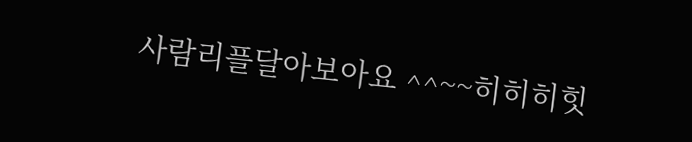사람리플달아보아요 ^^~~히히히힛